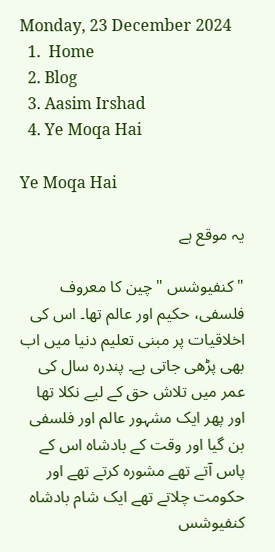Monday, 23 December 2024
  1.  Home
  2. Blog
  3. Aasim Irshad
  4. Ye Moqa Hai

Ye Moqa Hai

یہ موقع ہے

"کنفیوشس "چین کا معروف فلسفی، حکیم اور عالم تھا۔ اس کی اخلاقیات پر مبنی تعلیم دنیا میں اب بھی پڑھی جاتی ہے۔ پندرہ سال کی عمر میں تلاش حق کے لیے نکلا تھا اور پھر ایک مشہور عالم اور فلسفی بن گیا اور وقت کے بادشاہ اس کے پاس آتے تھے مشورہ کرتے تھے اور حکومت چلاتے تھے ایک شام بادشاہ کنفیوشس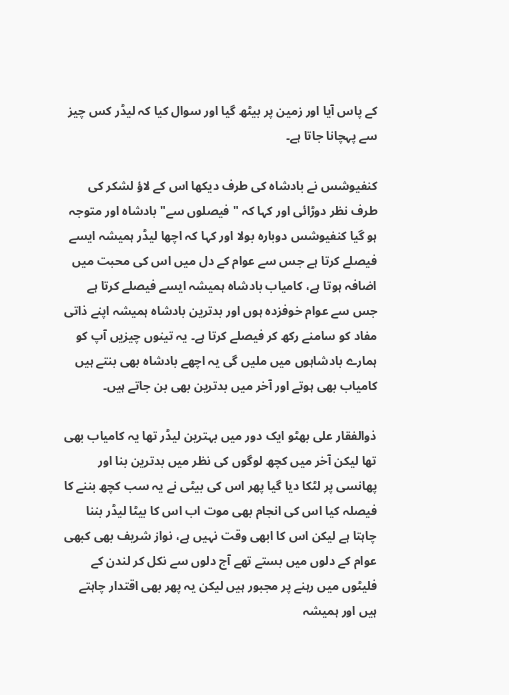کے پاس آیا اور زمین پر بیٹھ گیا اور سوال کیا کہ لیڈر کس چیز سے پہچانا جاتا ہے۔

کنفیوشس نے بادشاہ کی طرف دیکھا اس کے لاؤ لشکر کی طرف نظر دوڑائی اور کہا کہ "فیصلوں سے" بادشاہ اور متوجہ ہو گیا کنفیوشس دوبارہ بولا اور کہا کہ اچھا لیڈر ہمیشہ ایسے فیصلے کرتا ہے جس سے عوام کے دل میں اس کی محبت میں اضافہ ہوتا ہے، کامیاب بادشاہ ہمیشہ ایسے فیصلے کرتا ہے جس سے عوام خوفزدہ ہوں اور بدترین بادشاہ ہمیشہ اپنے ذاتی مفاد کو سامنے رکھ کر فیصلے کرتا ہے۔ یہ تینوں چیزیں آپ کو ہمارے بادشاہوں میں ملیں گی یہ اچھے بادشاہ بھی بنتے ہیں کامیاب بھی ہوتے اور آخر میں بدترین بھی بن جاتے ہیں۔

ذوالفقار علی بھٹو ایک دور میں بہترین لیڈر تھا یہ کامیاب بھی تھا لیکن آخر میں کچھ لوگوں کی نظر میں بدترین بنا اور پھانسی پر لٹکا دیا گیا پھر اس کی بیٹی نے یہ سب کچھ بننے کا فیصلہ کیا اس کی انجام بھی موت اب اس کا بیٹا لیڈر بننا چاہتا ہے لیکن اس کا ابھی وقت نہیں ہے، نواز شریف بھی کبھی عوام کے دلوں میں بستے تھے آج دلوں سے نکل کر لندن کے فلیٹوں میں رہنے پر مجبور ہیں لیکن یہ پھر بھی اقتدار چاہتے ہیں اور ہمیشہ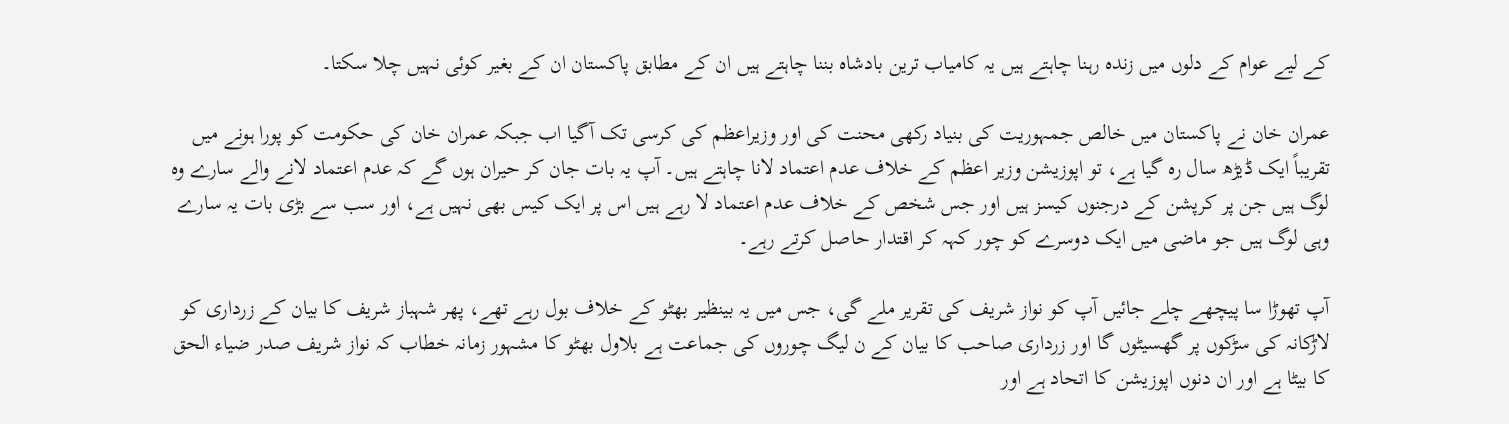کے لیے عوام کے دلوں میں زندہ رہنا چاہتے ہیں یہ کامیاب ترین بادشاہ بننا چاہتے ہیں ان کے مطابق پاکستان ان کے بغیر کوئی نہیں چلا سکتا۔

عمران خان نے پاکستان میں خالص جمہوریت کی بنیاد رکھی محنت کی اور وزیراعظم کی کرسی تک آگیا اب جبکہ عمران خان کی حکومت کو پورا ہونے میں تقریباً ایک ڈیڑھ سال رہ گیا ہے، تو اپوزیشن وزیر اعظم کے خلاف عدم اعتماد لانا چاہتے ہیں۔ آپ یہ بات جان کر حیران ہوں گے کہ عدم اعتماد لانے والے سارے وہ لوگ ہیں جن پر کرپشن کے درجنوں کیسز ہیں اور جس شخص کے خلاف عدم اعتماد لا رہے ہیں اس پر ایک کیس بھی نہیں ہے، اور سب سے بڑی بات یہ سارے وہی لوگ ہیں جو ماضی میں ایک دوسرے کو چور کہہ کر اقتدار حاصل کرتے رہے۔

آپ تھوڑا سا پیچھے چلے جائیں آپ کو نواز شریف کی تقریر ملے گی، جس میں یہ بینظیر بھٹو کے خلاف بول رہے تھے، پھر شہباز شریف کا بیان کے زرداری کو لاڑکانہ کی سڑکوں پر گھسیٹوں گا اور زرداری صاحب کا بیان کے ن لیگ چوروں کی جماعت ہے بلاول بھٹو کا مشہور زمانہ خطاب کہ نواز شریف صدر ضیاء الحق کا بیٹا ہے اور ان دنوں اپوزیشن کا اتحاد ہے اور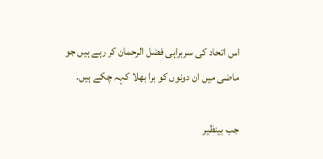اس اتحاد کی سربراہی فضل الرحمان کر رہے ہیں جو ماضی میں ان دونوں کو برا بھلا کہہ چکے ہیں۔

جب بینظیر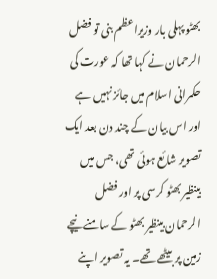بھٹو پہلی بار وزیراعظم بنی تو فضل الرحمان نے کہا تھا کہ عورت کی حکمرانی اسلام میں جائز نہیں ہے اور اس بیان کے چند دن بعد ایک تصویر شائع ہوئی تھی، جس میں بینظیر بھٹو کرسی پر اور فضل الرحمان بینظیر بھٹو کے سامنے نیچے زمین پر بیٹھے تھے۔ یہ تصویر اپنے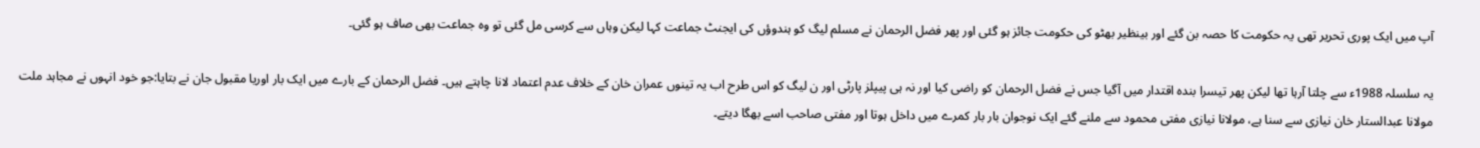آپ میں ایک پوری تحریر تھی یہ حکومت کا حصہ بن گئے اور بینظیر بھٹو کی حکومت جائز ہو گئی اور پھر فضل الرحمان نے مسلم لیگ کو ہندوؤں کی ایجنٹ جماعت کہا لیکن وہاں سے کرسی مل گئی تو وہ جماعت بھی صاف ہو گئی۔

یہ سلسلہ 1988ء سے چلتا آرہا تھا لیکن پھر تیسرا بندہ اقتدار میں آگیا جس نے فضل الرحمان کو راضی کیا اور نہ ہی پیپلز پارٹی اور ن لیگ کو اس طرح اب یہ تینوں عمران خان کے خلاف عدم اعتماد لانا چاہتے ہیں۔ فضل الرحمان کے بارے میں ایک بار اوریا مقبول جان نے بتایا:جو خود انہوں نے مجاہد ملت مولانا عبدالستار خان نیازی سے سنا ہے، مولانا نیازی مفتی محمود سے ملنے گئے ایک نوجوان بار بار کمرے میں داخل ہوتا اور مفتی صاحب اسے بھگا دیتے۔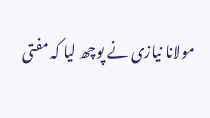مولانا نیازی نے پوچھ لیا کہ مفتی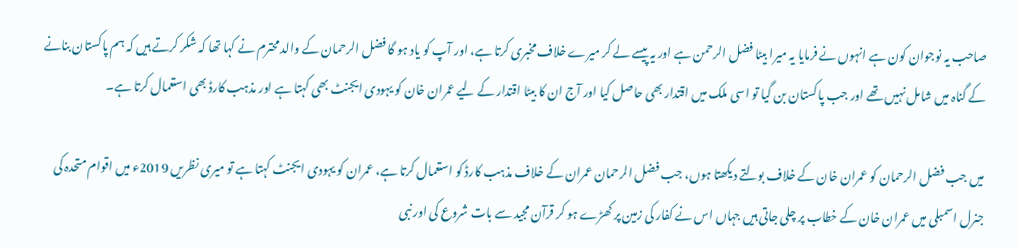صاحب یہ نوجوان کون ہے انہوں نے فرمایا یہ میرا بیٹا فضل الرحمن ہے اور یہ پیسے لے کر میرے خلاف مخبری کرتا ہے، اور آپ کو یاد ہو گا فضل الرحمان کے والد محترم نے کہا تھا کہ شکر کرتے ہیں کہ ہم پاکستان بنانے کے گناہ میں شامل نہیں تھے اور جب پاکستان بن گیا تو اسی ملک میں اقتدار بھی حاصل کیا اور آج ان کا بیٹا اقتدار کے لیے عمران خان کو یہودی ایجنٹ بھی کہتا ہے اور مذہب کارڈ بھی استعمال کرتا ہے۔

میں جب فضل الرحمان کو عمران خان کے خلاف بولتے دیکھتا ہوں، جب فضل الرحمان عمران کے خلاف مذہب کارڈ کو استعمال کرتا ہے، عمران کو یہودی ایجنٹ کہتا ہے تو میری نظریں 2019ء میں اقوام متحدہ کی جنرل اسمبلی میں عمران خان کے خطاب پر چلی جاتی ہیں جہاں اس نے کفار کی زمین پر کھڑے ہو کر قرآن مجید سے بات شروع کی اور نبی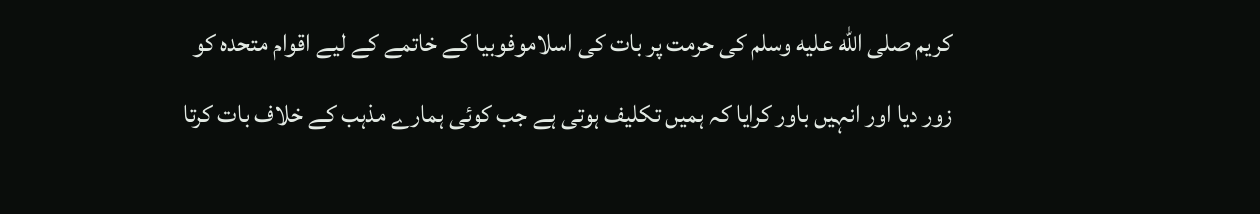کریم صلى الله عليه وسلم کی حرمت پر بات کی اسلاموفوبیا کے خاتمے کے لیے اقوام متحدہ کو زور دیا اور انہیں باور کرایا کہ ہمیں تکلیف ہوتی ہے جب کوئی ہمارے مذہب کے خلاف بات کرتا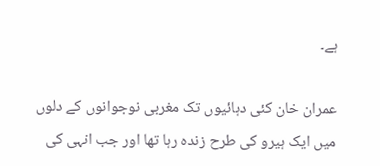ہے۔

عمران خان کئی دہائیوں تک مغربی نوجوانوں کے دلوں میں ایک ہیرو کی طرح زندہ رہا تھا اور جب انہی کی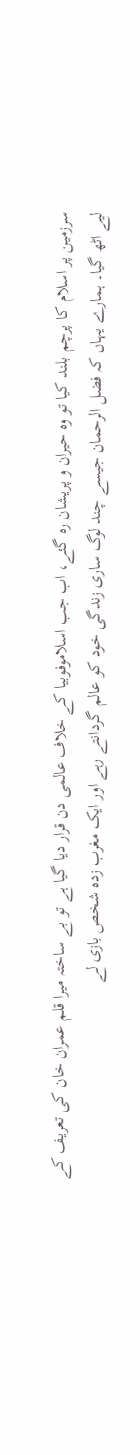سرزمین پر اسلام کا پرچم بلند کیا تو وہ حیران و پریشان رہ گئے، اب جب اسلاموفوبیا کے خلاف عالمی دن قرار دیا گیا ہے تو بے ساختہ میرا قلم عمران خان کی تعریف کے لیے اٹھ گیا۔ ہمارے یہاں کہ فضل الرحمان جیسے چند لوگ ساری زندگی خود کو عالم گردانتے رہے اور ایک مغرب زدہ شخص بازی لے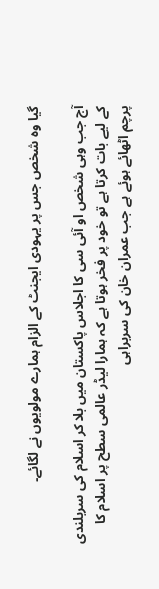گیا وہ شخص جس پر یہودی ایجنٹ کے الزام ہمارے مولویوں نے لگائے۔

آج جب وہی شخص او آئی سی کا اجلاس پاکستان میں بلا کر اسلام کی سربلندی کے لیے بات کرتا ہے تو خود پر فخر ہوتا ہے کہ ہمارا لیڈر عالمی سطح پر اسلام کا پرچم اٹھائے ہوئے ہے جب عمران خان کی سربراہی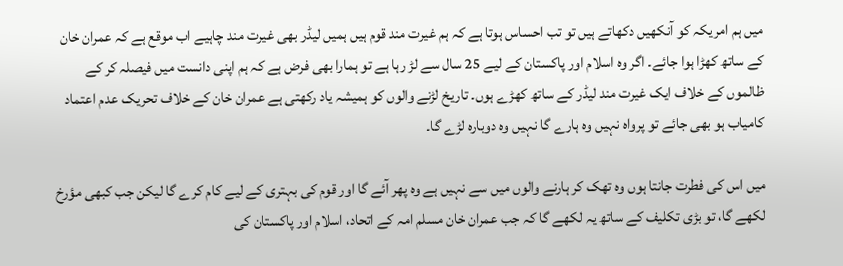میں ہم امریکہ کو آنکھیں دکھاتے ہیں تو تب احساس ہوتا ہے کہ ہم غیرت مند قوم ہیں ہمیں لیڈر بھی غیرت مند چاہیے اب موقع ہے کہ عمران خان کے ساتھ کھڑا ہوا جائے۔ اگر وہ اسلام اور پاکستان کے لیے 25 سال سے لڑ رہا ہے تو ہمارا بھی فرض ہے کہ ہم اپنی دانست میں فیصلہ کر کے ظالموں کے خلاف ایک غیرت مند لیڈر کے ساتھ کھڑے ہوں۔ تاریخ لڑنے والوں کو ہمیشہ یاد رکھتی ہے عمران خان کے خلاف تحریک عدم اعتماد کامیاب ہو بھی جائے تو پرواہ نہیں وہ ہارے گا نہیں وہ دوبارہ لڑے گا۔

میں اس کی فطرت جانتا ہوں وہ تھک کر ہارنے والوں میں سے نہیں ہے وہ پھر آئے گا اور قوم کی بہتری کے لیے کام کرے گا لیکن جب کبھی مؤرخ لکھے گا، تو بڑی تکلیف کے ساتھ یہ لکھے گا کہ جب عمران خان مسلم امہ کے اتحاد، اسلام اور پاکستان کی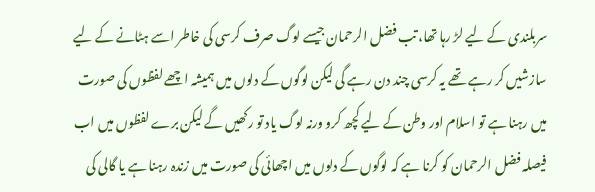سربلندی کے لیے لڑ رہا تھا، تب فضل الرحمان جیسے لوگ صرف کرسی کی خاطر اسے ہٹانے کے لیے سازشیں کر رہے تھے یہ کرسی چند دن رہے گی لیکن لوگوں کے دلوں میں ہمیشہ اچھے لفظوں کی صورت میں رہنا ہے تو اسلام اور وطن کے لیے کچھ کرو ورنہ لوگ یاد تو رکھیں گے لیکن برے لفظوں میں اب فیصلہ فضل الرحمان کو کرنا ہے کہ لوگوں کے دلوں میں اچھائی کی صورت میں زندہ رہنا ہے یا گالی کی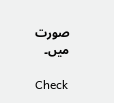صورت میں۔

Check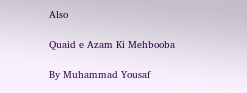Also

Quaid e Azam Ki Mehbooba

By Muhammad Yousaf